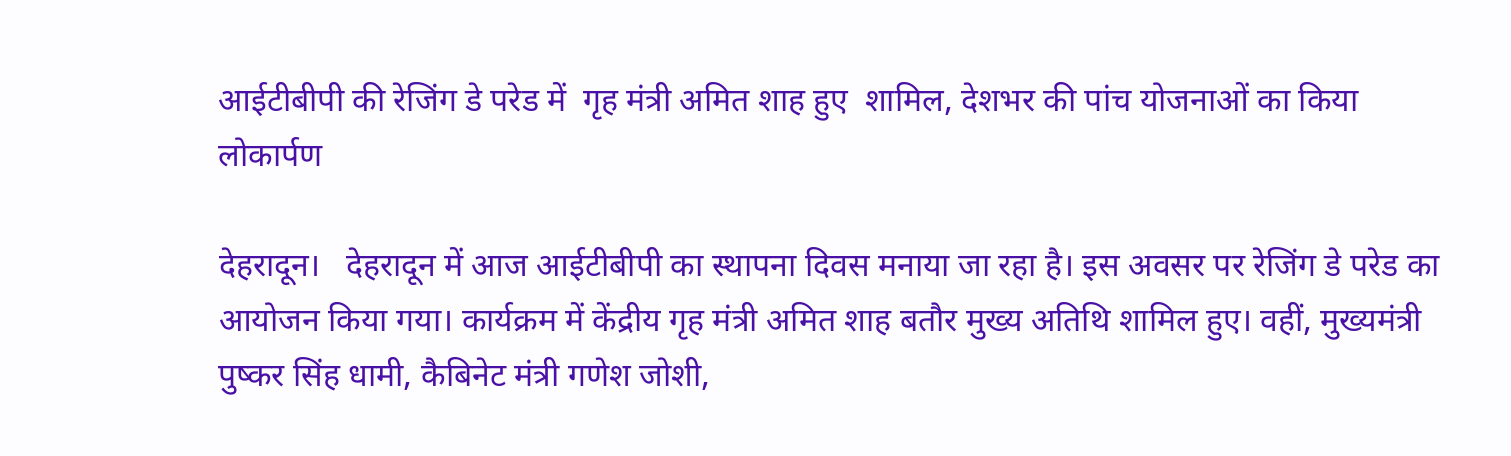आईटीबीपी की रेजिंग डे परेड में  गृह मंत्री अमित शाह हुए  शामिल, देशभर की पांच योजनाओं का किया लोकार्पण

देहरादून।   देहरादून में आज आईटीबीपी का स्थापना दिवस मनाया जा रहा है। इस अवसर पर रेजिंग डे परेड का आयोजन किया गया। कार्यक्रम में केंद्रीय गृह मंत्री अमित शाह बतौर मुख्य अतिथि शामिल हुए। वहीं, मुख्यमंत्री पुष्कर सिंह धामी, कैबिनेट मंत्री गणेश जोशी,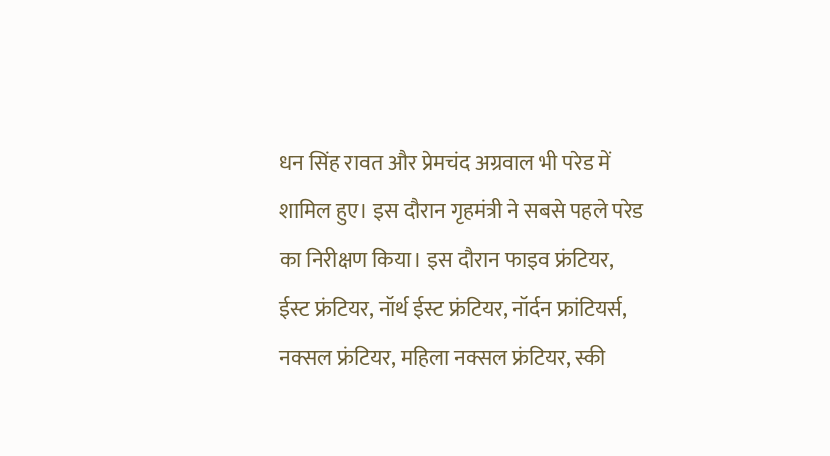धन सिंह रावत और प्रेमचंद अग्रवाल भी परेड में शामिल हुए। इस दौरान गृहमंत्री ने सबसे पहले परेड का निरीक्षण किया। इस दौरान फाइव फ्रंटियर, ईस्ट फ्रंटियर, नॉर्थ ईस्ट फ्रंटियर, नॉर्दन फ्रांटियर्स, नक्सल फ्रंटियर, महिला नक्सल फ्रंटियर, स्की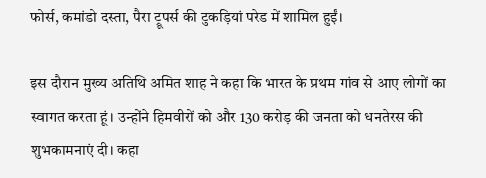फोर्स, कमांडो दस्ता, पैरा ट्रूपर्स की टुकड़ियां परेड में शामिल हुईं।

इस दौरान मुख्य अतिथि अमित शाह ने कहा कि भारत के प्रथम गांव से आए लोगों का स्वागत करता हूं। उन्होंने हिमवीरों को और 130 करोड़ की जनता को धनतेरस की शुभकामनाएं दी। कहा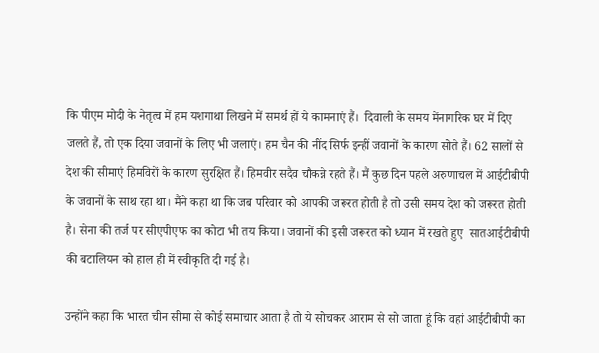कि पीएम मोदी के नेतृत्व में हम यशगाथा लिखने में समर्थ हों ये कामनाएं हैं।  दिवाली के समय मेंनागरिक घर में दिए जलते हैं, तो एक दिया जवानों के लिए भी जलाएं। हम चैन की नींद सिर्फ इन्हीं जवानों के कारण सोते हैं। 62 सालों से देश की सीमाएं हिमविरों के कारण सुरक्षित हैं। हिमवीर सदैव चौकन्ने रहते हैं। मैं कुछ दिन पहले अरुणाचल में आईटीबीपी के जवानों के साथ रहा था। मैंने कहा था कि जब परिवार को आपकी जरूरत होती है तो उसी समय देश को जरूरत होती है। सेना की तर्ज पर सीएपीएफ का कोटा भी तय किया। जवानों की इसी जरूरत को ध्यान में रखते हुए  सातआईटीबीपी की बटालियन को हाल ही में स्वीकृति दी गई है।

उन्होंने कहा कि भारत चीन सीमा से कोई समाचार आता है तो ये सोचकर आराम से सो जाता हूं कि वहां आईटीबीपी का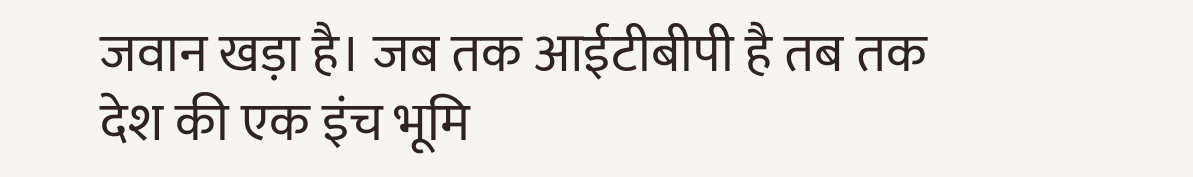जवान खड़ा है। जब तक आईटीबीपी है तब तक देश की एक इंच भूमि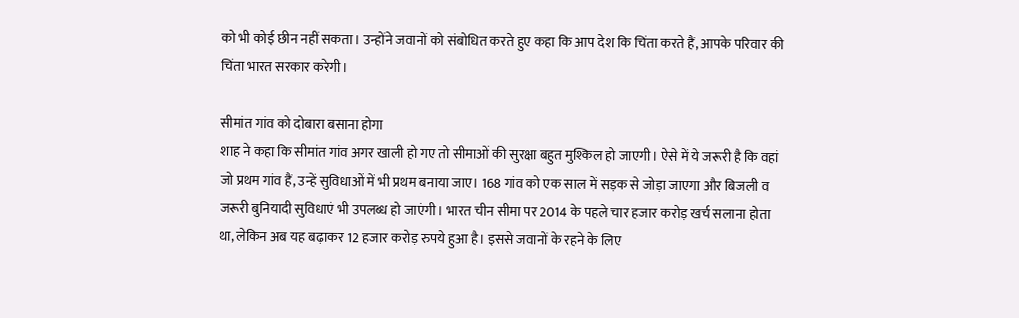को भी कोई छीन नहीं सकता। उन्होंने जवानों को संबोधित करते हुए कहा कि आप देश कि चिंता करते हैं, आपके परिवार की चिंता भारत सरकार करेगी।

सीमांत गांव को दोबारा बसाना होगा
शाह ने कहा कि सीमांत गांव अगर खाली हो गए तो सीमाओं की सुरक्षा बहुत मुश्किल हो जाएगी। ऐसे में ये जरूरी है कि वहां जो प्रथम गांव हैं, उन्हें सुविधाओं में भी प्रथम बनाया जाए। 168 गांव को एक साल में सड़क से जोड़ा जाएगा और बिजली व जरूरी बुनियादी सुविधाएं भी उपलब्ध हो जाएंगी। भारत चीन सीमा पर 2014 के पहले चार हजार करोड़ खर्च सलाना होता था, लेकिन अब यह बढ़ाकर 12 हजार करोड़ रुपये हुआ है। इससे जवानों के रहने के लिए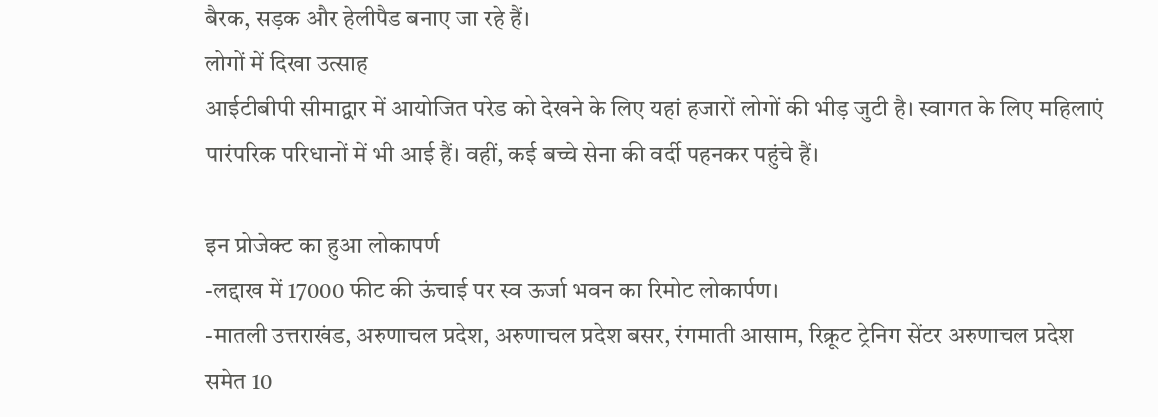बैरक, सड़क और हेलीपैड बनाए जा रहे हैं।
लोगों में दिखा उत्साह
आईटीबीपी सीमाद्वार में आयोजित परेड को देखने के लिए यहां हजारों लोगों की भीड़ जुटी है। स्वागत के लिए महिलाएं पारंपरिक परिधानों में भी आई हैं। वहीं, कई बच्चे सेना की वर्दी पहनकर पहुंचे हैं।

इन प्रोजेक्ट का हुआ लोकापर्ण
-लद्दाख में 17000 फीट की ऊंचाई पर स्व ऊर्जा भवन का रिमोट लोकार्पण।
-मातली उत्तराखंड, अरुणाचल प्रदेश, अरुणाचल प्रदेश बसर, रंगमाती आसाम, रिक्रूट ट्रेनिग सेंटर अरुणाचल प्रदेश समेत 10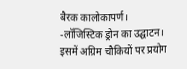बैरक कालोकापर्ण।
-लॉजिस्टिक ड्रोन का उद्घाटन। इसमें अग्रिम चौकियों पर प्रयोग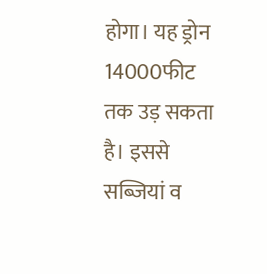होगा। यह ड्रोन 14000फीट तक उड़ सकता है। इससे सब्जियां व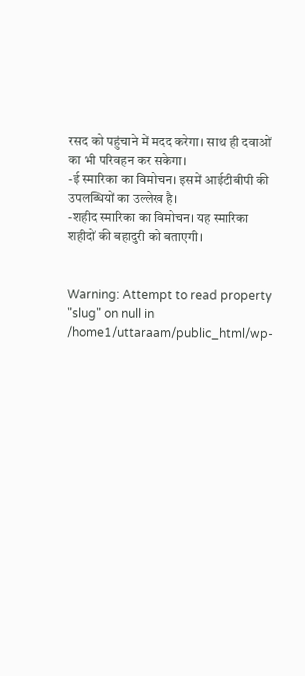रसद को पहुंचाने में मदद करेगा। साथ ही दवाओं का भी परिवहन कर सकेगा।
-ई स्मारिका का विमोचन। इसमें आईटीबीपी की उपलब्धियों का उल्लेख है।
-शहीद स्मारिका का विमोचन। यह स्मारिका शहीदों की बहादुरी को बताएगी।


Warning: Attempt to read property "slug" on null in /home1/uttaraam/public_html/wp-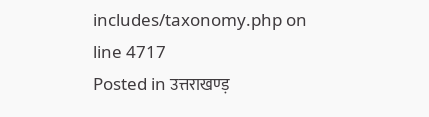includes/taxonomy.php on line 4717
Posted in उत्तराखण्ड़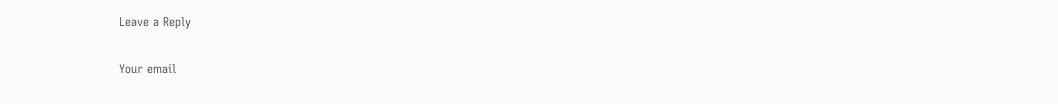Leave a Reply

Your email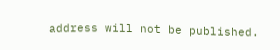address will not be published.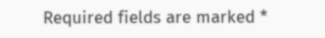Required fields are marked *